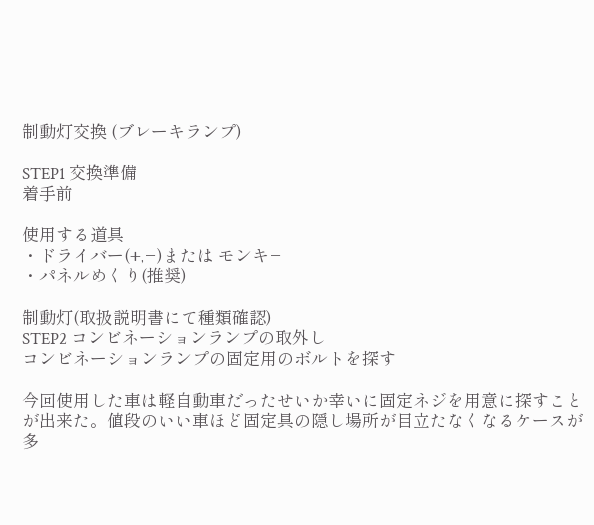制動灯交換 (ブレーキランプ)

STEP1 交換準備
着手前

使用する道具
・ドライバー(+,−)または モンキ−
・パネルめくり(推奨)

制動灯(取扱説明書にて種類確認)
STEP2 コンビネーションランプの取外し
コンビネーションランプの固定用のボルトを探す

今回使用した車は軽自動車だったせいか幸いに固定ネジを用意に探すことが出来た。値段のいい車ほど固定具の隠し場所が目立たなくなるケースが多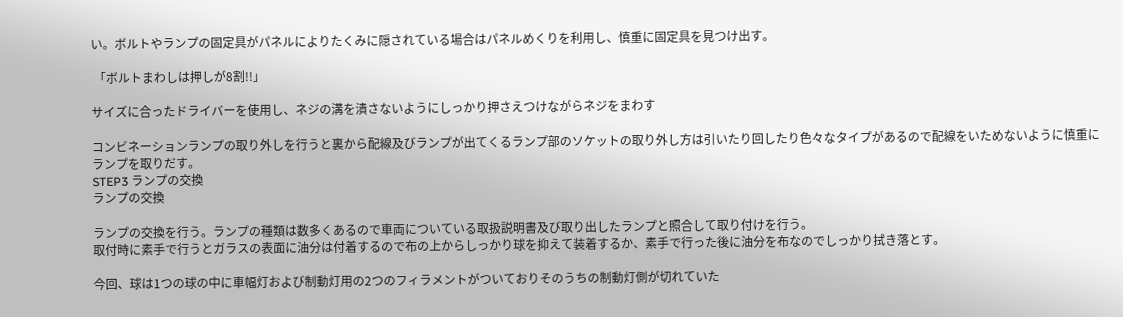い。ボルトやランプの固定具がパネルによりたくみに隠されている場合はパネルめくりを利用し、慎重に固定具を見つけ出す。

 「ボルトまわしは押しが8割!!」

サイズに合ったドライバーを使用し、ネジの溝を潰さないようにしっかり押さえつけながらネジをまわす

コンビネーションランプの取り外しを行うと裏から配線及びランプが出てくるランプ部のソケットの取り外し方は引いたり回したり色々なタイプがあるので配線をいためないように慎重にランプを取りだす。
STEP3 ランプの交換
ランプの交換

ランプの交換を行う。ランプの種類は数多くあるので車両についている取扱説明書及び取り出したランプと照合して取り付けを行う。
取付時に素手で行うとガラスの表面に油分は付着するので布の上からしっかり球を抑えて装着するか、素手で行った後に油分を布なのでしっかり拭き落とす。

今回、球は1つの球の中に車幅灯および制動灯用の2つのフィラメントがついておりそのうちの制動灯側が切れていた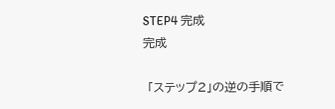STEP4 完成
完成

 「ステップ2」の逆の手順で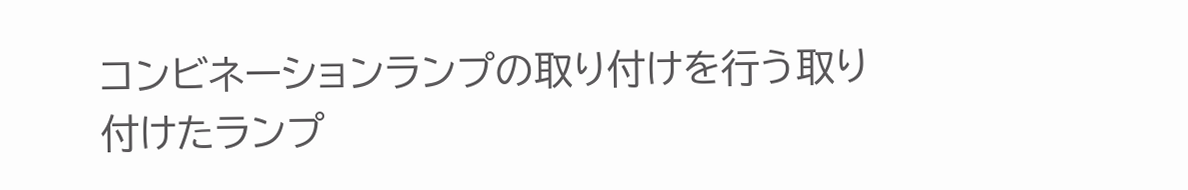コンビネーションランプの取り付けを行う取り付けたランプ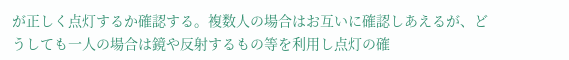が正しく点灯するか確認する。複数人の場合はお互いに確認しあえるが、どうしても一人の場合は鏡や反射するもの等を利用し点灯の確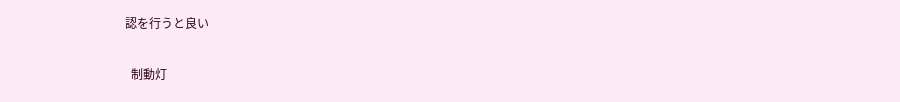認を行うと良い

  制動灯